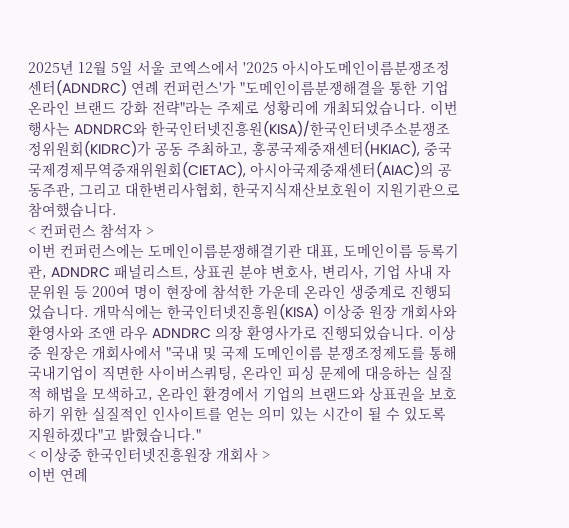2025년 12월 5일 서울 코엑스에서 '2025 아시아도메인이름분쟁조정센터(ADNDRC) 연례 컨퍼런스'가 "도메인이름분쟁해결을 통한 기업 온라인 브랜드 강화 전략"라는 주제로 성황리에 개최되었습니다. 이번 행사는 ADNDRC와 한국인터넷진흥원(KISA)/한국인터넷주소분쟁조정위원회(KIDRC)가 공동 주최하고, 홍콩국제중재센터(HKIAC), 중국국제경제무역중재위원회(CIETAC), 아시아국제중재센터(AIAC)의 공동주관, 그리고 대한변리사협회, 한국지식재산보호원이 지원기관으로 참여했습니다.
< 컨퍼런스 참석자 >
이번 컨퍼런스에는 도메인이름분쟁해결기관 대표, 도메인이름 등록기관, ADNDRC 패널리스트, 상표권 분야 변호사, 변리사, 기업 사내 자문위원 등 200여 명이 현장에 참석한 가운데 온라인 생중계로 진행되었습니다. 개막식에는 한국인터넷진흥원(KISA) 이상중 원장 개회사와 환영사와 조앤 라우 ADNDRC 의장 환영사가로 진행되었습니다. 이상중 원장은 개회사에서 "국내 및 국제 도메인이름 분쟁조정제도를 통해 국내기업이 직면한 사이버스쿼팅, 온라인 피싱 문제에 대응하는 실질적 해법을 모색하고, 온라인 환경에서 기업의 브랜드와 상표권을 보호하기 위한 실질적인 인사이트를 얻는 의미 있는 시간이 될 수 있도록 지원하겠다"고 밝혔습니다."
< 이상중 한국인터넷진흥원장 개회사 >
이번 연례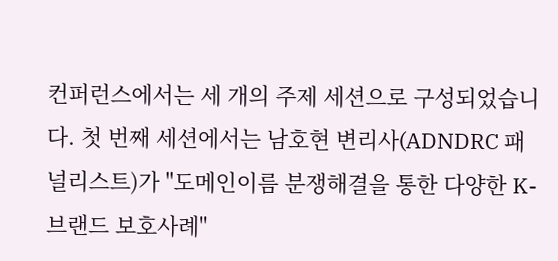컨퍼런스에서는 세 개의 주제 세션으로 구성되었습니다. 첫 번째 세션에서는 남호현 변리사(ADNDRC 패널리스트)가 "도메인이름 분쟁해결을 통한 다양한 K-브랜드 보호사례"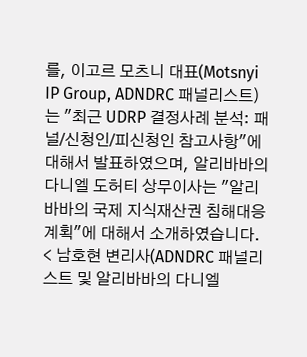를, 이고르 모츠니 대표(Motsnyi IP Group, ADNDRC 패널리스트)는 "최근 UDRP 결정사례 분석: 패널/신청인/피신청인 참고사항"에 대해서 발표하였으며, 알리바바의 다니엘 도허티 상무이사는 "알리바바의 국제 지식재산권 침해대응 계획"에 대해서 소개하였습니다.
< 남호현 변리사(ADNDRC 패널리스트 및 알리바바의 다니엘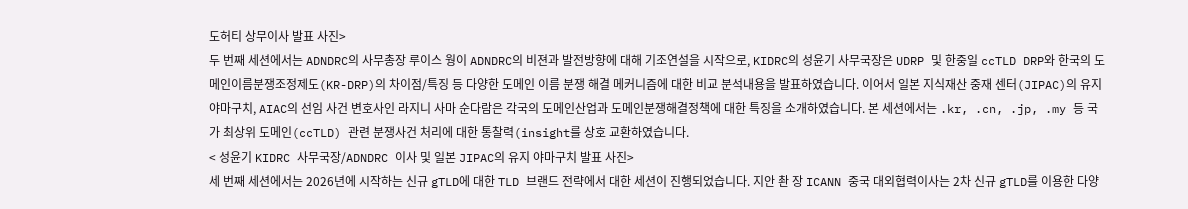도허티 상무이사 발표 사진>
두 번째 세션에서는 ADNDRC의 사무총장 루이스 웡이 ADNDRC의 비젼과 발전방향에 대해 기조연설을 시작으로, KIDRC의 성윤기 사무국장은 UDRP 및 한중일 ccTLD DRP와 한국의 도메인이름분쟁조정제도(KR-DRP)의 차이점/특징 등 다양한 도메인 이름 분쟁 해결 메커니즘에 대한 비교 분석내용을 발표하였습니다. 이어서 일본 지식재산 중재 센터(JIPAC)의 유지 야마구치, AIAC의 선임 사건 변호사인 라지니 사마 순다람은 각국의 도메인산업과 도메인분쟁해결정책에 대한 특징을 소개하였습니다. 본 세션에서는 .kr, .cn, .jp, .my 등 국가 최상위 도메인(ccTLD) 관련 분쟁사건 처리에 대한 통찰력(insight를 상호 교환하였습니다.
< 성윤기 KIDRC 사무국장/ADNDRC 이사 및 일본 JIPAC의 유지 야마구치 발표 사진>
세 번째 세션에서는 2026년에 시작하는 신규 gTLD에 대한 TLD 브랜드 전략에서 대한 세션이 진행되었습니다. 지안 촨 장 ICANN 중국 대외협력이사는 2차 신규 gTLD를 이용한 다양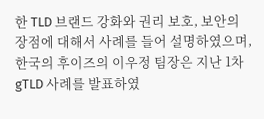한 TLD 브랜드 강화와 권리 보호, 보안의 장점에 대해서 사례를 들어 설명하였으며, 한국의 후이즈의 이우정 팀장은 지난 1차 gTLD 사례를 발표하였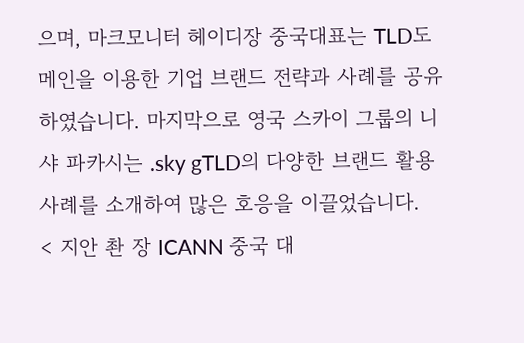으며, 마크모니터 헤이디장 중국대표는 TLD도메인을 이용한 기업 브랜드 전략과 사례를 공유하였습니다. 마지막으로 영국 스카이 그룹의 니샤 파카시는 .sky gTLD의 다양한 브랜드 활용사례를 소개하여 많은 호응을 이끌었습니다.
< 지안 촨 장 ICANN 중국 대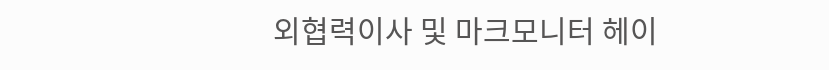외협력이사 및 마크모니터 헤이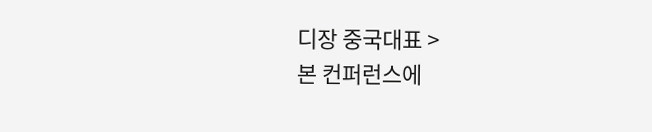디장 중국대표 >
본 컨퍼런스에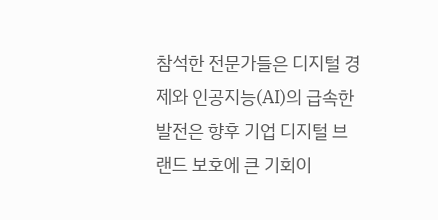참석한 전문가들은 디지털 경제와 인공지능(AI)의 급속한 발전은 향후 기업 디지털 브랜드 보호에 큰 기회이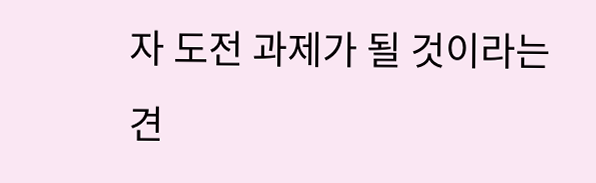자 도전 과제가 될 것이라는 견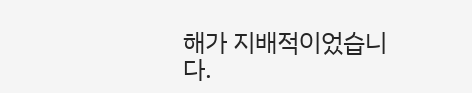해가 지배적이었습니다.